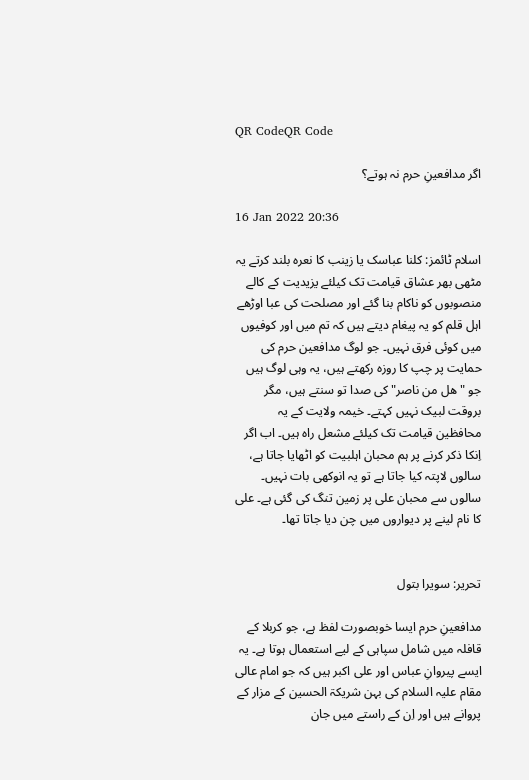QR CodeQR Code

اگر مدافعینِ حرم نہ ہوتے؟

16 Jan 2022 20:36

اسلام ٹائمز: کلنا عباسک یا زینب کا نعرہ بلند کرتے یہ مٹھی بھر عشاق قیامت تک کیلئے یزیدیت کے کالے منصوبوں کو ناکام بنا گئے اور مصلحت کی عبا اوڑھے اہل قلم کو یہ پیغام دیتے ہیں کہ تم میں اور کوفیوں میں کوئی فرق نہیں۔ جو لوگ مدافعین حرم کی حمایت پر چپ کا روزہ رکھتے ہیں، یہ وہی لوگ ہیں جو "ھل من ناصر" کی صدا تو سنتے ہیں، مگر بروقت لبیک نہیں کہتے۔ خیمہ ولایت کے یہ محافظین قیامت تک کیلئے مشعل راہ ہیں۔ اب اگر اِنکا ذکر کرنے پر ہم محبان اہلبیت کو اٹھایا جاتا ہے، سالوں لاپتہ کیا جاتا ہے تو یہ انوکھی بات نہیں۔ سالوں سے محبان علی پر زمین تنگ کی گئی ہے۔ علی کا نام لینے پر دیواروں میں چن دیا جاتا تھا۔


تحریر: سویرا بتول

مدافعینِ حرم ایسا خوبصورت لفظ ہے، جو کربلا کے قافلہ میں شامل سپاہی کے لیے استعمال ہوتا ہے۔ یہ ایسے پیروانِ عباس اور علی اکبر ہیں کہ جو امام عالی مقام علیہ السلام کی بہن شریکۃ الحسین کے مزار کے پروانے ہیں اور اِن کے راستے میں جان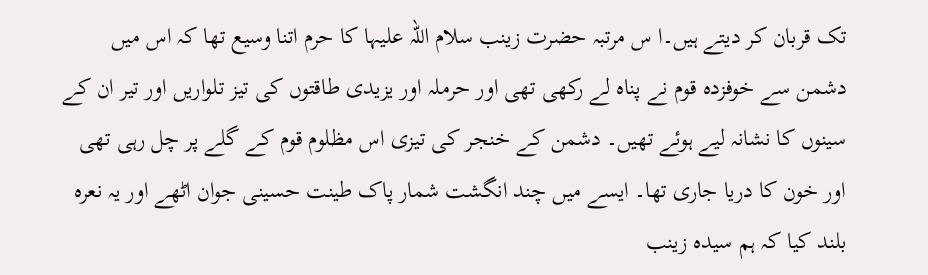تک قربان کر دیتے ہیں۔ا س مرتبہ حضرت زینب سلام اللہ علیہا کا حرم اتنا وسیع تھا کہ اس میں دشمن سے خوفزدہ قوم نے پناہ لے رکھی تھی اور حرملہ اور یزیدی طاقتوں کی تیز تلواریں اور تیر ان کے سینوں کا نشانہ لیے ہوئے تھیں۔ دشمن کے خنجر کی تیزی اس مظلوم قوم کے گلے پر چل رہی تھی اور خون کا دریا جاری تھا۔ ایسے میں چند انگشت شمار پاک طینت حسینی جوان اٹھے اور یہ نعرہ بلند کیا کہ ہم سیدہ زینب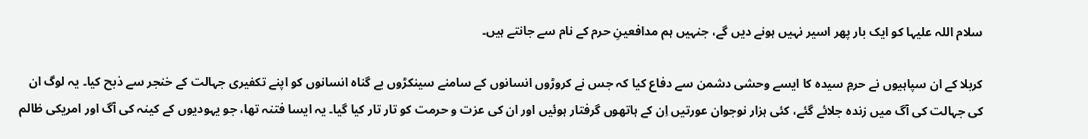سلام اللہ علیہا کو ایک بار پھر اسیر نہیں ہونے دیں گے، جنہیں ہم مدافعینِ حرم کے نام سے جانتے ہیں۔

کربلا کے ان سپاہیوں نے حرمِ سیدہ کا ایسے وحشی دشمن سے دفاع کیا کہ جس نے کروڑوں انسانوں کے سامنے سینکڑوں بے گناہ انسانوں کو اپنے تکفیری جہالت کے خنجر سے ذبح کیا۔ یہ لوگ ان کی جہالت کی آگ میں زندہ جلائے گئے، کئی ہزار نوجوان عورتیں اِن کے ہاتھوں گرفتار ہوئیں اور ان کی عزت و حرمت کو تار تار کیا گیا۔ یہ ایسا فتنہ تھا، جو یہودیوں کے کینہ کی آگ اور امریکی ظالم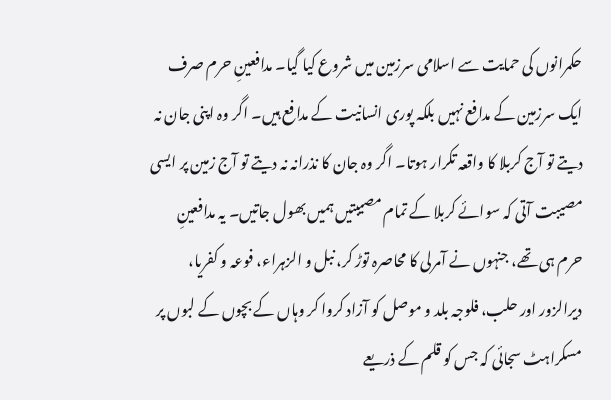حکمرانوں کی حمایت سے اسلامی سرزمین میں شروع کیا گیا۔ مدافعینِ حرم صرف ایک سرزمین کے مدافع نہیں بلکہ پوری انسانیت کے مدافع ہیں۔ اگر وہ اپنی جان نہ دیتے تو آج کربلا کا واقعہ تکرار ہوتا۔ اگر وہ جان کا نذرانہ نہ دیتے تو آج زمین پر ایسی مصیبت آتی کہ سوائے کربلا کے تمام مصیبتیں ہمیں بھول جاتیں۔ یہ مدافعینِ حرم ہی تھے، جنہوں نے آمرلی کا محاصرہ توڑ کر، نبل و الزہراء، فوعہ و کفریا، دیرالزور اور حلب، فلوجہ بلد و موصل کو آزاد کروا کر وہاں کے بچوں کے لبوں پر مسکراہٹ سجائی کہ جس کو قلم کے ذریعے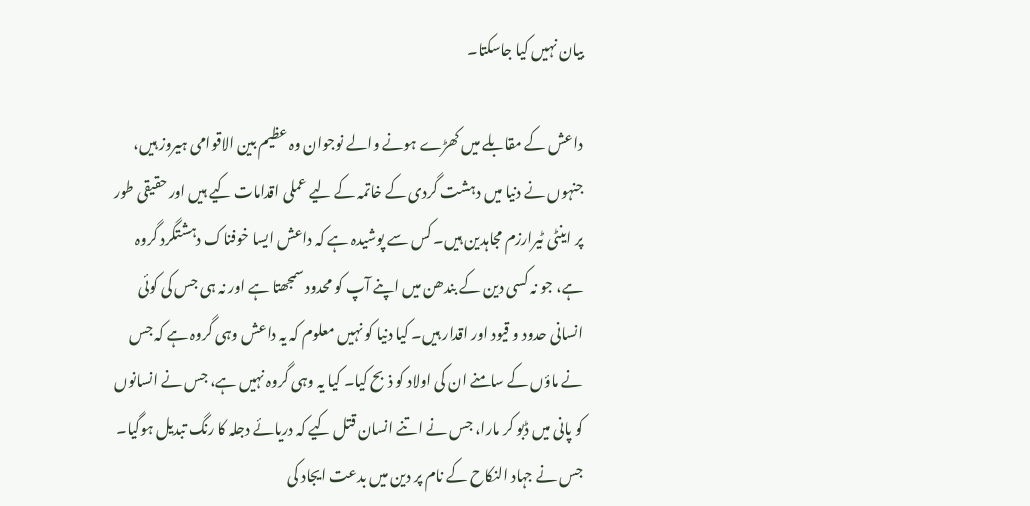بیان نہیں کیا جاسکتا۔

داعش کے مقابلے میں کھڑے ہونے والے نوجوان وہ عظیم بین الاقوامی ہیروز ہیں، جنہوں نے دنیا میں دہشت گردی کے خاتمہ کے لیے عملی اقدامات کیے ہیں اور حقیقی طور پر اینٹی ٹیرارزم مجاہدین ہیں۔ کس سے پوشیدہ ہے کہ داعش ایسا خوفناک دہشتگرد گروہ ہے، جو نہ کسی دین کے بندھن میں اپنے آپ کو محدود سمجھتا ہے اور نہ ہی جس کی کوئی انسانی حدود و قیود اور اقدار ہیں۔ کیا دنیا کو نہیں معلوم کہ یہ داعش وہی گروہ ہے کہ جس نے ماؤں کے سامنے ان کی اولاد کو ذبح کیا۔ کیا یہ وہی گروہ نہیں ہے، جس نے انسانوں کو پانی میں ڈبو کر مارا، جس نے اتنے انسان قتل کیے کہ دریائے دجلہ کا رنگ تبدیل ہوگیا۔ جس نے جہاد النکاح کے نام پر دین میں بدعت ایجاد کی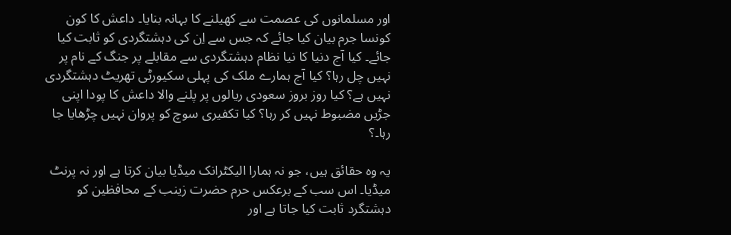اور مسلمانوں کی عصمت سے کھیلنے کا بہانہ بنایا۔ داعش کا کون کونسا جرم بیان کیا جائے کہ جس سے اِن کی دہشتگردی کو ثابت کیا جائے۔ کیا آج دنیا کا نیا نظام دہشتگردی سے مقابلے پر جنگ کے نام پر نہیں چل رہا؟ کیا آج ہمارے ملک کی پہلی سکیورٹی تھریٹ دہشتگردی نہیں ہے؟ کیا روز بروز سعودی ریالوں پر پلنے والا داعش کا پودا اپنی جڑیں مضبوط نہیں کر رہا؟ کیا تکفیری سوچ کو پروان نہیں چڑھایا جا رہا۔؟

یہ وہ حقائق ہیں، جو نہ ہمارا الیکٹرانک میڈیا بیان کرتا ہے اور نہ پرنٹ میڈیا۔ اس سب کے برعکس حرم حضرت زینب کے محافظین کو دہشتگرد ثابت کیا جاتا ہے اور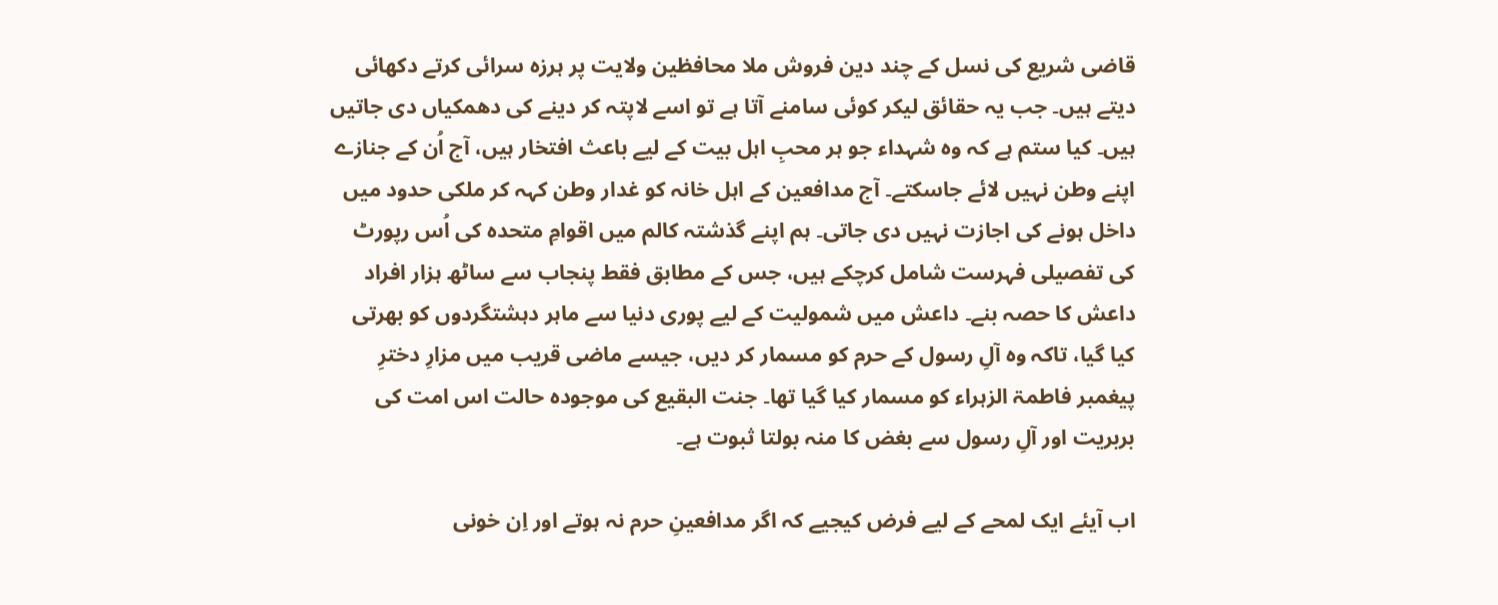قاضی شریع کی نسل کے چند دین فروش ملا محافظین ولایت پر ہرزہ سرائی کرتے دکھائی دیتے ہیں۔ جب یہ حقائق لیکر کوئی سامنے آتا ہے تو اسے لاپتہ کر دینے کی دھمکیاں دی جاتیں ہیں۔ کیا ستم ہے کہ وہ شہداء جو ہر محبِ اہل بیت کے لیے باعث افتخار ہیں، آج اُن کے جنازے اپنے وطن نہیں لائے جاسکتے۔ آج مدافعین کے اہل خانہ کو غدار وطن کہہ کر ملکی حدود میں داخل ہونے کی اجازت نہیں دی جاتی۔ ہم اپنے گذشتہ کالم میں اقوامِ متحدہ کی اُس رپورٹ کی تفصیلی فہرست شامل کرچکے ہیں، جس کے مطابق فقط پنجاب سے ساٹھ ہزار افراد داعش کا حصہ بنے۔ داعش میں شمولیت کے لیے پوری دنیا سے ماہر دہشتگردوں کو بھرتی کیا گیا، تاکہ وہ آلِ رسول کے حرم کو مسمار کر دیں، جیسے ماضی قریب میں مزارِ دخترِ پیغمبر فاطمۃ الزہراء کو مسمار کیا گیا تھا۔ جنت البقیع کی موجودہ حالت اس امت کی بربریت اور آلِ رسول سے بغض کا منہ بولتا ثبوت ہے۔

اب آیئے ایک لمحے کے لیے فرض کیجیے کہ اگر مدافعینِ حرم نہ ہوتے اور اِن خونی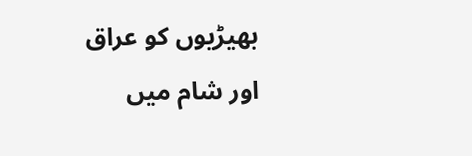بھیڑیوں کو عراق اور شام میں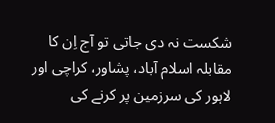شکست نہ دی جاتی تو آج اِن کا مقابلہ اسلام آباد، پشاور، کراچی اور لاہور کی سرزمین پر کرنے کی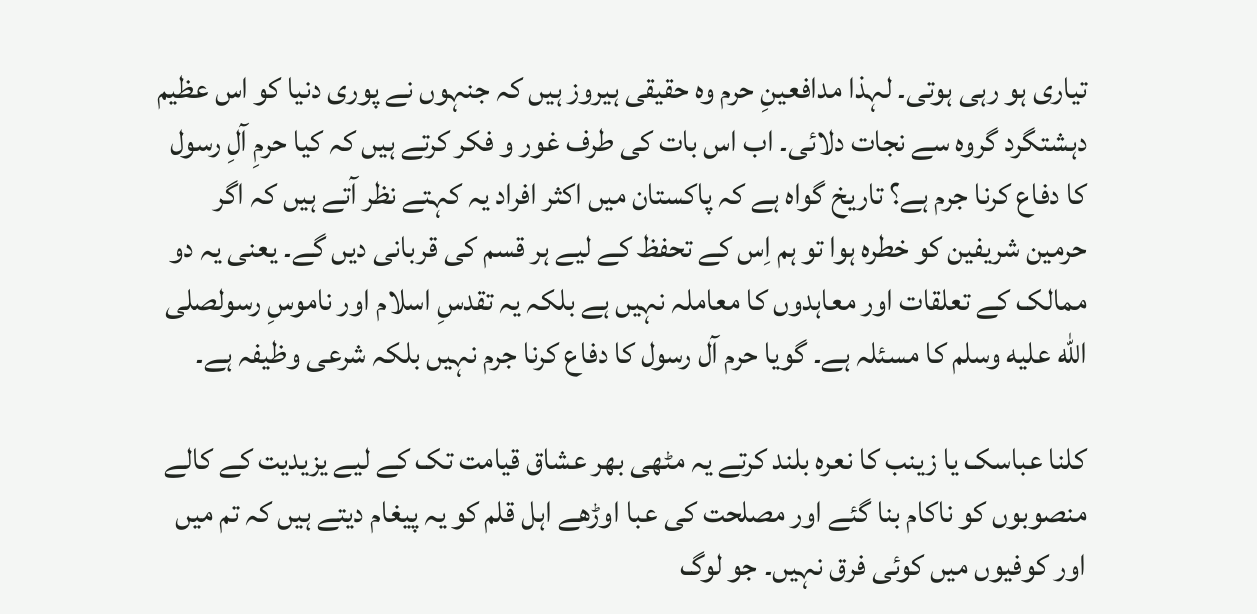تیاری ہو رہی ہوتی۔ لہذا مدافعینِ حرم وہ حقیقی ہیروز ہیں کہ جنہوں نے پوری دنیا کو اس عظیم دہشتگرد گروہ سے نجات دلائی۔ اب اس بات کی طرف غور و فکر کرتے ہیں کہ کیا حرمِ آلِ رسول کا دفاع کرنا جرم ہے؟ تاریخ گواہ ہے کہ پاکستان میں اکثر افراد یہ کہتے نظر آتے ہیں کہ اگر حرمین شریفین کو خطرہ ہوا تو ہم اِس کے تحفظ کے لیے ہر قسم کی قربانی دیں گے۔ یعنی یہ دو ممالک کے تعلقات اور معاہدوں کا معاملہ نہیں ہے بلکہ یہ تقدسِ اسلام اور ناموسِ رسولصلى الله عليه وسلم کا مسئلہ ہے۔ گویا حرم آل رسول کا دفاع کرنا جرم نہیں بلکہ شرعی وظیفہ ہے۔

کلنا عباسک یا زینب کا نعرہ بلند کرتے یہ مٹھی بھر عشاق قیامت تک کے لیے یزیدیت کے کالے منصوبوں کو ناکام بنا گئے اور مصلحت کی عبا اوڑھے اہل قلم کو یہ پیغام دیتے ہیں کہ تم میں اور کوفیوں میں کوئی فرق نہیں۔ جو لوگ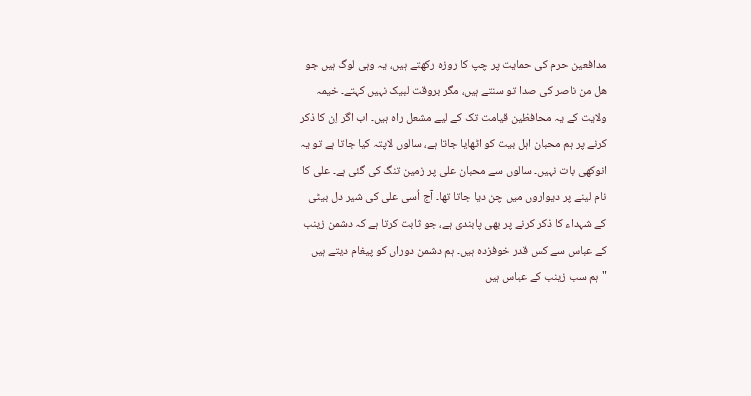مدافعین حرم کی حمایت پر چپ کا روزہ رکھتے ہیں، یہ وہی لوگ ہیں جو ھل من ناصر کی صدا تو سنتے ہیں، مگر بروقت لبیک نہیں کہتے۔ خیمہ ولایت کے یہ محافظین قیامت تک کے لیے مشعل راہ ہیں۔ اب اگر اِن کا ذکر کرنے پر ہم محبان اہل بیت کو اٹھایا جاتا ہے، سالوں لاپتہ کیا جاتا ہے تو یہ انوکھی بات نہیں۔ سالوں سے محبان علی پر زمین تنگ کی گئی ہے۔ علی کا نام لینے پر دیواروں میں چن دیا جاتا تھا۔ آج اُسی علی کی شیر دل بیٹی کے شہداء کا ذکر کرنے پر بھی پابندی ہے، جو ثابت کرتا ہے کہ دشمن زینب کے عباس سے کس قدر خوفزدہ ہیں۔ ہم دشمن دوراں کو پیغام دیتے ہیں "ہم سب زینب کے عباس ہیں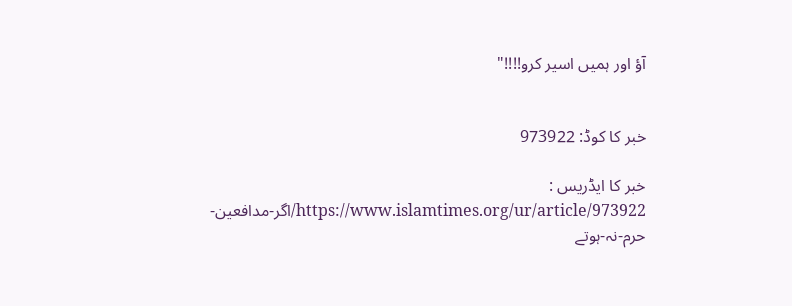آؤ اور ہمیں اسیر کرو!!!!"


خبر کا کوڈ: 973922

خبر کا ایڈریس :
https://www.islamtimes.org/ur/article/973922/اگر-مدافعین-حرم-نہ-ہوتے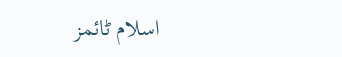اسلام ٹائمز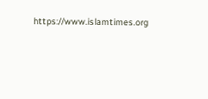https://www.islamtimes.org